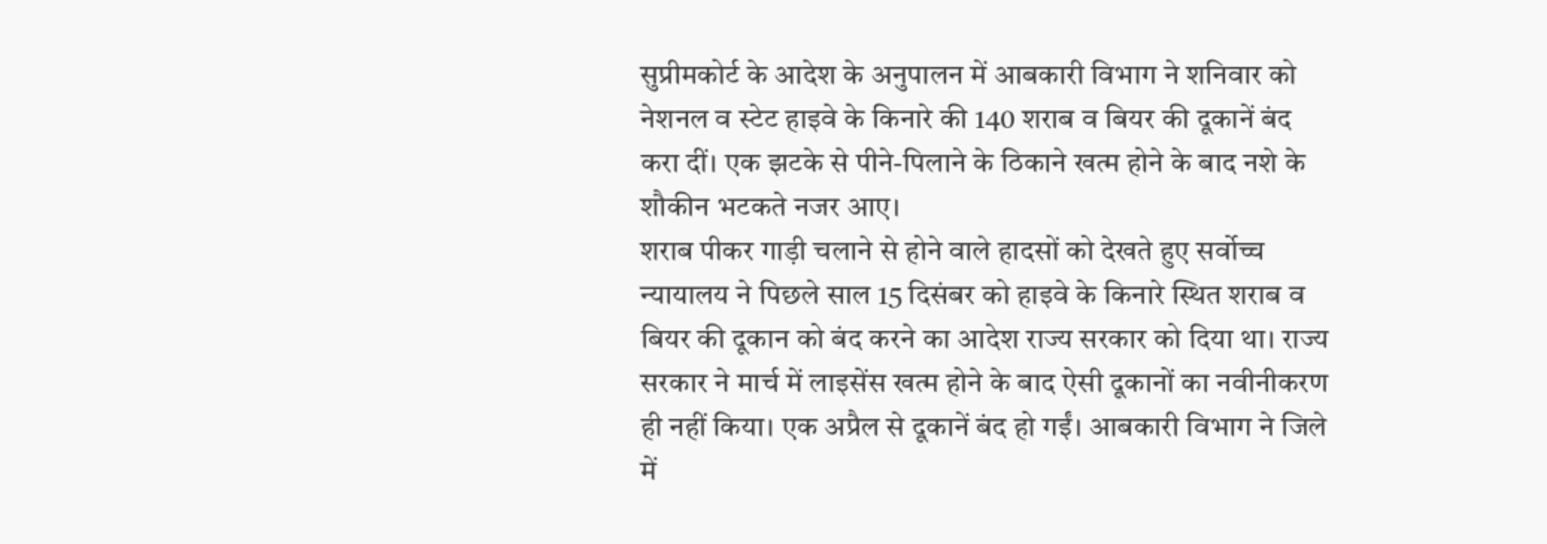सुप्रीमकोर्ट के आदेश के अनुपालन में आबकारी विभाग ने शनिवार को नेशनल व स्टेट हाइवे के किनारे की 140 शराब व बियर की दूकानें बंद करा दीं। एक झटके से पीने-पिलाने के ठिकाने खत्म होने के बाद नशे के शौकीन भटकते नजर आए।
शराब पीकर गाड़ी चलाने से होने वाले हादसों को देखते हुए सर्वोच्च न्यायालय ने पिछले साल 15 दिसंबर को हाइवे के किनारे स्थित शराब व बियर की दूकान को बंद करने का आदेश राज्य सरकार को दिया था। राज्य सरकार ने मार्च में लाइसेंस खत्म होने के बाद ऐसी दूकानों का नवीनीकरण ही नहीं किया। एक अप्रैल से दूकानें बंद हो गईं। आबकारी विभाग ने जिले में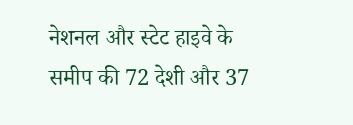नेशनल और स्टेट हाइवे के समीप की 72 देशी और 37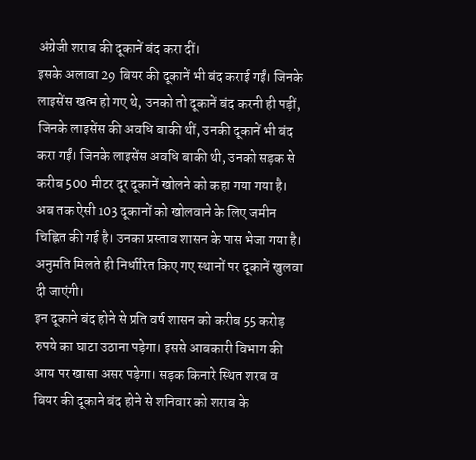अंग्रेजी शराब की दूकानें बंद करा दीं।
इसके अलावा 29 बियर की दूकानें भी बंद कराई गईं। जिनके लाइसेंस खत्म हो गए थे, उनको तो दूकानें बंद करनी ही पड़ीं, जिनके लाइसेंस की अवधि बाकी थीं, उनकी दूकानें भी बंद करा गईं। जिनके लाइसेंस अवधि बाकी थी, उनको सड़क से करीब 500 मीटर दूर दूकानें खोलने को कहा गया गया है। अब तक ऐसी 103 दूकानों को खोलवाने के लिए जमीन चिह्नित की गई है। उनका प्रस्ताव शासन के पास भेजा गया है। अनुमति मिलते ही निर्धारित किए गए स्थानों पर दूकानें खुलवा दी जाएंगी।
इन दूकाने बंद होने से प्रति वर्ष शासन को करीब 55 करोड़ रुपये का घाटा उठाना पड़ेगा। इससे आबकारी विभाग की आय पर खासा असर पड़ेगा। सड़क किनारे स्थित शरब व बियर की दूकाने बंद होने से शनिवार को शराब के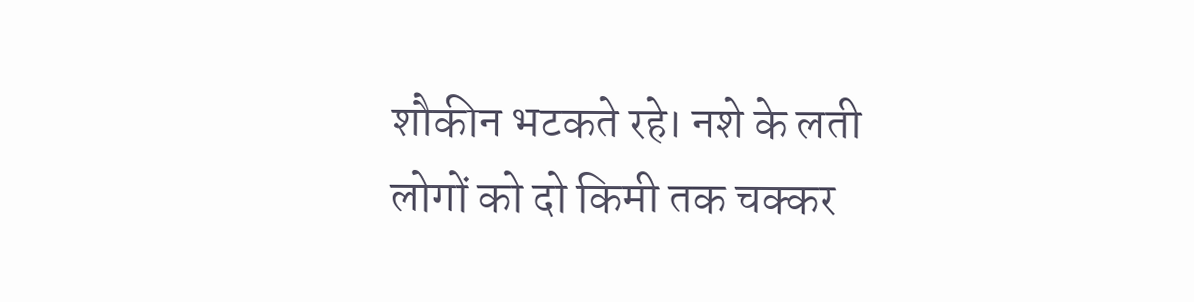शौकीन भटकते रहे। नशे के लती लोगों को दो किमी तक चक्कर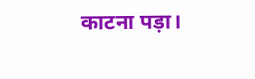काटना पड़ा।